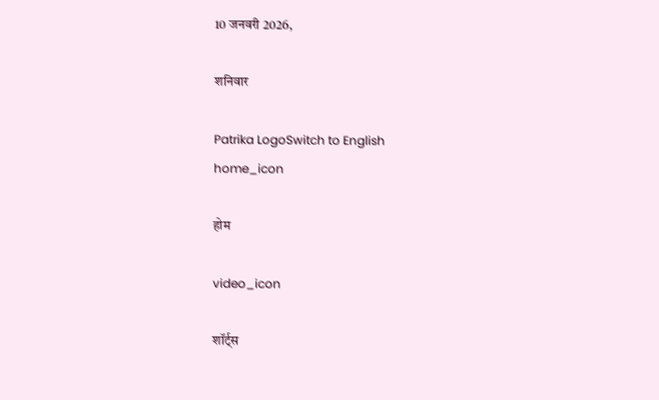10 जनवरी 2026,

शनिवार

Patrika LogoSwitch to English
home_icon

होम

video_icon

शॉर्ट्स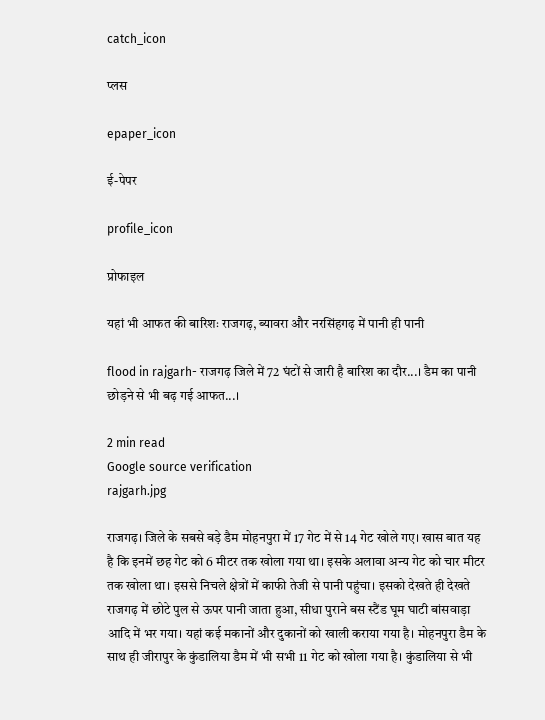catch_icon

प्लस

epaper_icon

ई-पेपर

profile_icon

प्रोफाइल

यहां भी आफत की बारिशः राजगढ़, ब्यावरा और नरसिंहगढ़ में पानी ही पानी

flood in rajgarh- राजगढ़ जिले में 72 घंटों से जारी है बारिश का दौर...। डैम का पानी छोड़ने से भी बढ़ गई आफत...।

2 min read
Google source verification
rajgarh.jpg

राजगढ़। जिले के सबसे बड़े डैम मोहनपुरा में 17 गेट में से 14 गेट खोले गए। खास बात यह है कि इनमें छह गेट को 6 मीटर तक खोला गया था। इसके अलावा अन्य गेट को चार मीटर तक खोला था। इससे निचले क्षेत्रों में काफी तेजी से पानी पहुंचा। इसको देखते ही देखते राजगढ़ में छोटे पुल से ऊपर पानी जाता हुआ, सीधा पुराने बस स्टैंड घूम घाटी बांसवाड़ा आदि में भर गया। यहां कई मकानों और दुकानों को खाली कराया गया है। मोहनपुरा डैम के साथ ही जीरापुर के कुंडालिया डैम में भी सभी 11 गेट को खोला गया है। कुंडालिया से भी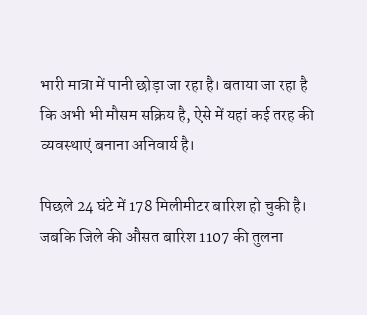भारी मात्रा में पानी छोड़ा जा रहा है। बताया जा रहा है कि अभी भी मौसम सक्रिय है, ऐसे में यहां कई तरह की व्यवस्थाएं बनाना अनिवार्य है।

पिछले 24 घंटे में 178 मिलीमीटर बारिश हो चुकी है। जबकि जिले की औसत बारिश 1107 की तुलना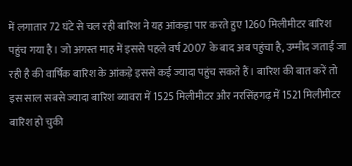में लगातार 72 घंटे से चल रही बारिश ने यह आंकड़ा पार करते हुए 1260 मिलीमीटर बारिश पहुंच गया है। जो अगस्त माह में इससे पहले वर्ष 2007 के बाद अब पहुंचा है, उम्मीद जताई जा रही है की वार्षिक बारिश के आंकड़े इससे कई ज्यादा पहुंच सकते हैं। बारिश की बात करें तो इस साल सबसे ज्यादा बारिश ब्यावरा में 1525 मिलीमीटर और नरसिंहगढ़ में 1521 मिलीमीटर बारिश हो चुकी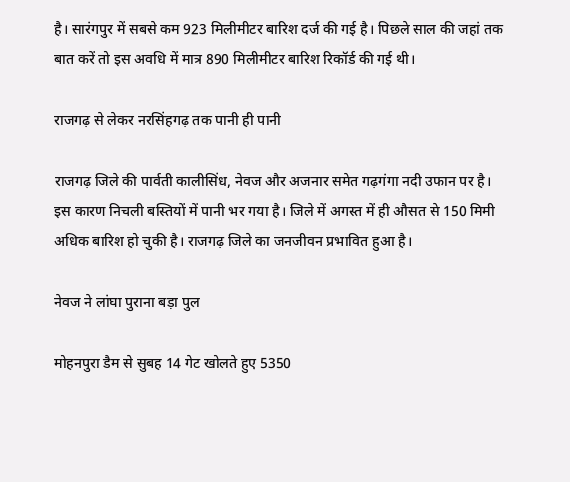है। सारंगपुर में सबसे कम 923 मिलीमीटर बारिश दर्ज की गई है। पिछले साल की जहां तक बात करें तो इस अवधि में मात्र 890 मिलीमीटर बारिश रिकॉर्ड की गई थी।

राजगढ़ से लेकर नरसिंहगढ़ तक पानी ही पानी

राजगढ़ जिले की पार्वती कालीसिंध, नेवज और अजनार समेत गढ़गंगा नदी उफान पर है। इस कारण निचली बस्तियों में पानी भर गया है। जिले में अगस्त में ही औसत से 150 मिमी अधिक बारिश हो चुकी है। राजगढ़ जिले का जनजीवन प्रभावित हुआ है।

नेवज ने लांघा पुराना बड़ा पुल

मोहनपुरा डैम से सुबह 14 गेट खोलते हुए 5350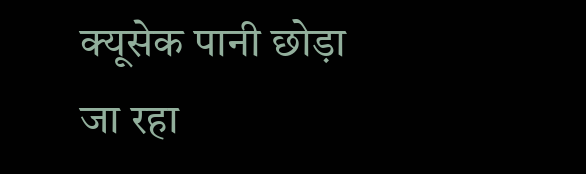क्यूसेक पानी छोड़ा जा रहा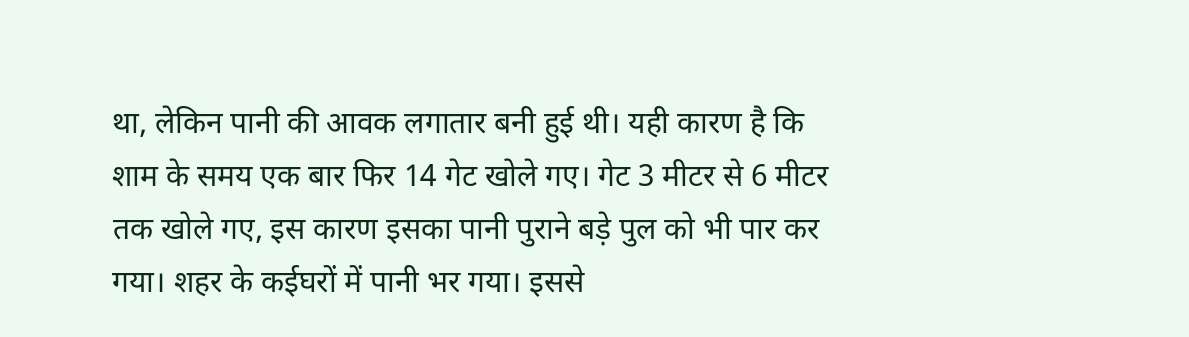था, लेकिन पानी की आवक लगातार बनी हुई थी। यही कारण है कि शाम के समय एक बार फिर 14 गेट खोले गए। गेट 3 मीटर से 6 मीटर तक खोले गए, इस कारण इसका पानी पुराने बड़े पुल को भी पार कर गया। शहर के कईघरों में पानी भर गया। इससे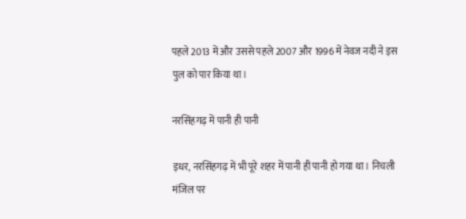पहले 2013 में और उससे पहले 2007 और 1996 में नेवज नदी ने इस पुल को पार किया था।

नरसिंहगढ़ में पानी ही पानी

इधर, नरसिंहगढ़ में भी पूरे शहर में पानी ही पानी हो गया था। निचली मंजिल पर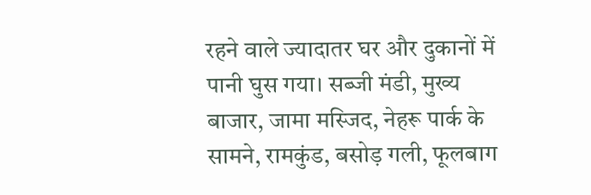रहने वाले ज्यादातर घर और दुकानों में पानी घुस गया। सब्जी मंडी, मुख्य बाजार, जामा मस्जिद, नेहरू पार्क के सामने, रामकुंड, बसोड़ गली, फूलबाग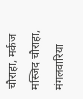चौराहा, मर्कज मस्जिद चौराहा, मंगलवारिया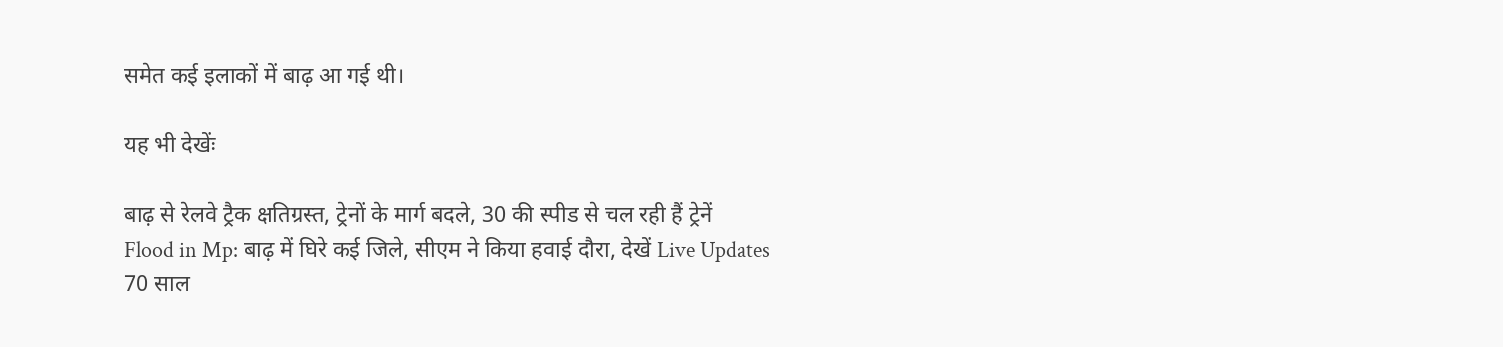समेत कई इलाकों में बाढ़ आ गई थी।

यह भी देखेंः

बाढ़ से रेलवे ट्रैक क्षतिग्रस्त, ट्रेनों के मार्ग बदले, 30 की स्पीड से चल रही हैं ट्रेनें
Flood in Mp: बाढ़ में घिरे कई जिले, सीएम ने किया हवाई दौरा, देखें Live Updates
70 साल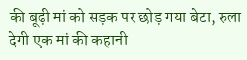की बूढ़ी मां को सड़क पर छोड़ गया बेटा, रुला देगी एक मां की कहानी